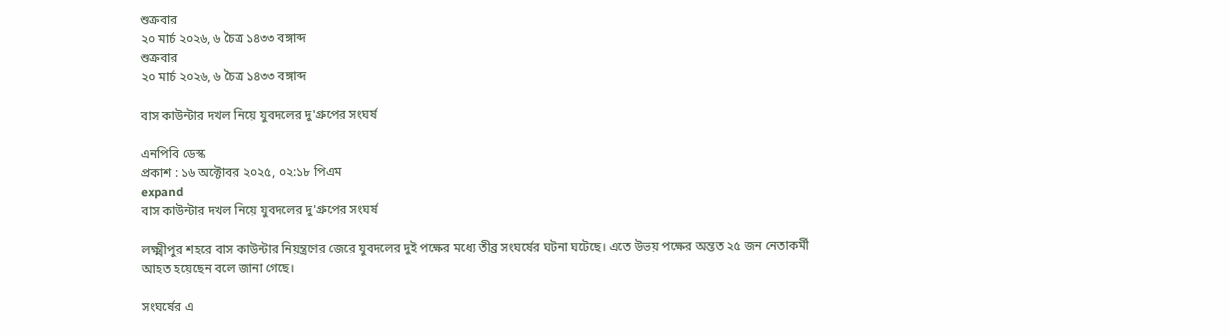শুক্রবার
২০ মার্চ ২০২৬, ৬ চৈত্র ১৪৩৩ বঙ্গাব্দ
শুক্রবার
২০ মার্চ ২০২৬, ৬ চৈত্র ১৪৩৩ বঙ্গাব্দ

বাস কাউন্টার দখল নিয়ে যুবদলের দু'গ্রুপের সংঘর্ষ

এনপিবি ডেস্ক
প্রকাশ : ১৬ অক্টোবর ২০২৫, ০২:১৮ পিএম
expand
বাস কাউন্টার দখল নিয়ে যুবদলের দু'গ্রুপের সংঘর্ষ

লক্ষ্মীপুর শহরে বাস কাউন্টার নিয়ন্ত্রণের জেরে যুবদলের দুই পক্ষের মধ্যে তীব্র সংঘর্ষের ঘটনা ঘটেছে। এতে উভয় পক্ষের অন্তত ২৫ জন নেতাকর্মী আহত হয়েছেন বলে জানা গেছে।

সংঘর্ষের এ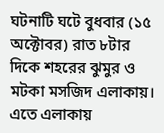ঘটনাটি ঘটে বুধবার (১৫ অক্টোবর) রাত ৮টার দিকে শহরের ঝুমুর ও মটকা মসজিদ এলাকায়। এতে এলাকায়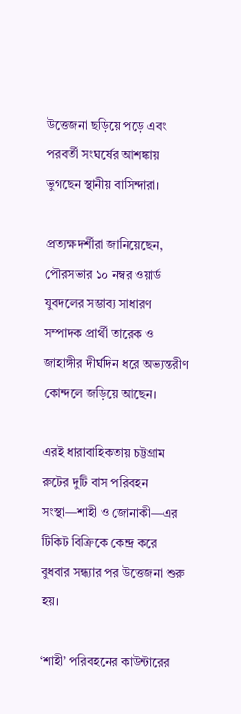উত্তেজনা ছড়িয়ে পড়ে এবং পরবর্তী সংঘর্ষের আশঙ্কায় ভুগছেন স্থানীয় বাসিন্দারা।

প্রত্যক্ষদর্শীরা জানিয়েছেন, পৌরসভার ১০ নম্বর ওয়ার্ড যুবদলের সম্ভাব্য সাধারণ সম্পাদক প্রার্থী তারেক ও জাহাঙ্গীর দীর্ঘদিন ধরে অভ্যন্তরীণ কোন্দলে জড়িয়ে আছেন।

এরই ধারাবাহিকতায় চট্টগ্রাম রুটের দুটি বাস পরিবহন সংস্থা—শাহী ও জোনাকী—এর টিকিট বিক্রিকে কেন্দ্র করে বুধবার সন্ধ্যার পর উত্তেজনা শুরু হয়।

‘শাহী’ পরিবহনের কাউন্টারের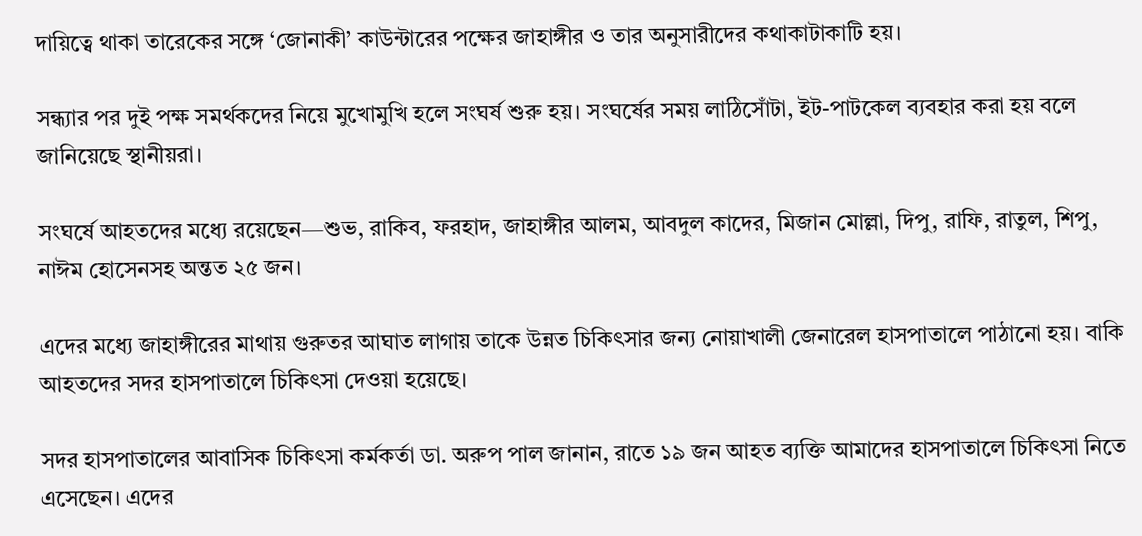দায়িত্বে থাকা তারেকের সঙ্গে ‘জোনাকী’ কাউন্টারের পক্ষের জাহাঙ্গীর ও তার অনুসারীদের কথাকাটাকাটি হয়।

সন্ধ্যার পর দুই পক্ষ সমর্থকদের নিয়ে মুখোমুখি হলে সংঘর্ষ শুরু হয়। সংঘর্ষের সময় লাঠিসোঁটা, ইট-পাটকেল ব্যবহার করা হয় বলে জানিয়েছে স্থানীয়রা।

সংঘর্ষে আহতদের মধ্যে রয়েছেন—শুভ, রাকিব, ফরহাদ, জাহাঙ্গীর আলম, আবদুল কাদের, মিজান মোল্লা, দিপু, রাফি, রাতুল, শিপু, নাঈম হোসেনসহ অন্তত ২৫ জন।

এদের মধ্যে জাহাঙ্গীরের মাথায় গুরুতর আঘাত লাগায় তাকে উন্নত চিকিৎসার জন্য নোয়াখালী জেনারেল হাসপাতালে পাঠানো হয়। বাকি আহতদের সদর হাসপাতালে চিকিৎসা দেওয়া হয়েছে।

সদর হাসপাতালের আবাসিক চিকিৎসা কর্মকর্তা ডা. অরুপ পাল জানান, রাতে ১৯ জন আহত ব্যক্তি আমাদের হাসপাতালে চিকিৎসা নিতে এসেছেন। এদের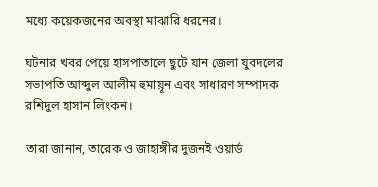মধ্যে কয়েকজনের অবস্থা মাঝারি ধরনের।

ঘটনার খবর পেয়ে হাসপাতালে ছুটে যান জেলা যুবদলের সভাপতি আব্দুল আলীম হুমায়ূন এবং সাধারণ সম্পাদক রশিদুল হাসান লিংকন।

তারা জানান, তারেক ও জাহাঙ্গীর দুজনই ওয়ার্ড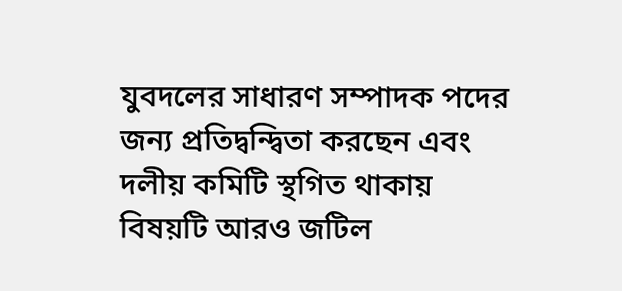যুবদলের সাধারণ সম্পাদক পদের জন্য প্রতিদ্বন্দ্বিতা করছেন এবং দলীয় কমিটি স্থগিত থাকায় বিষয়টি আরও জটিল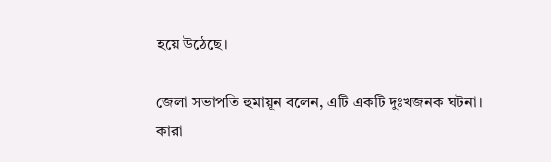হয়ে উঠেছে।

জেলা সভাপতি হুমায়ূন বলেন, এটি একটি দুঃখজনক ঘটনা। কারা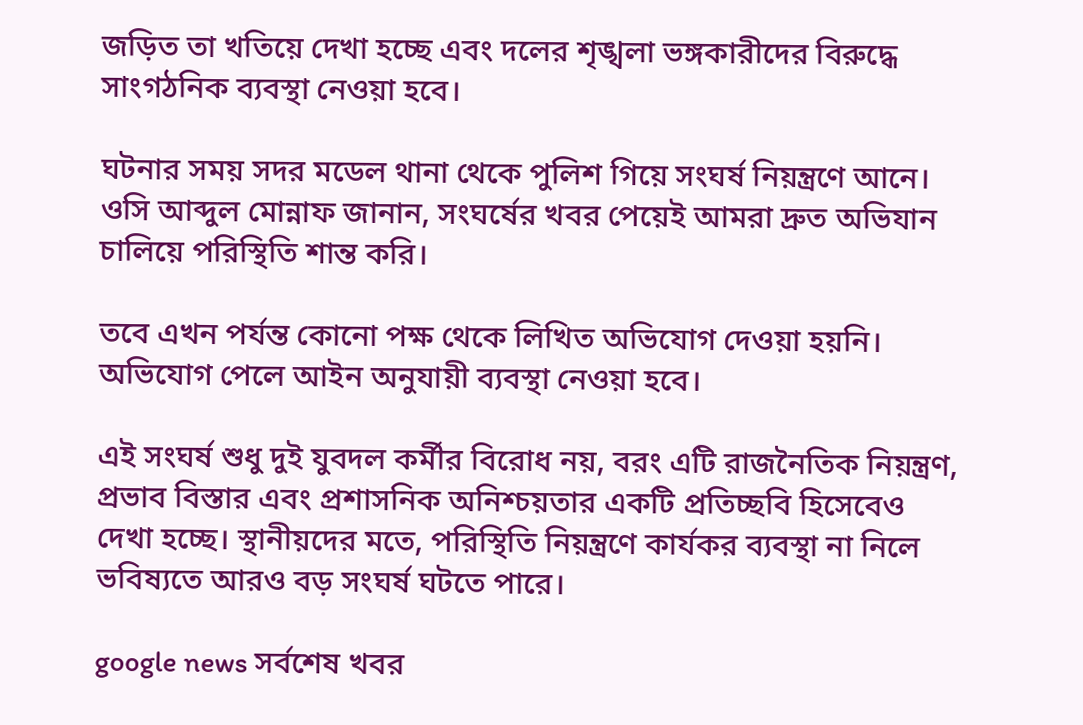জড়িত তা খতিয়ে দেখা হচ্ছে এবং দলের শৃঙ্খলা ভঙ্গকারীদের বিরুদ্ধে সাংগঠনিক ব্যবস্থা নেওয়া হবে।

ঘটনার সময় সদর মডেল থানা থেকে পুলিশ গিয়ে সংঘর্ষ নিয়ন্ত্রণে আনে। ওসি আব্দুল মোন্নাফ জানান, সংঘর্ষের খবর পেয়েই আমরা দ্রুত অভিযান চালিয়ে পরিস্থিতি শান্ত করি।

তবে এখন পর্যন্ত কোনো পক্ষ থেকে লিখিত অভিযোগ দেওয়া হয়নি। অভিযোগ পেলে আইন অনুযায়ী ব্যবস্থা নেওয়া হবে।

এই সংঘর্ষ শুধু দুই যুবদল কর্মীর বিরোধ নয়, বরং এটি রাজনৈতিক নিয়ন্ত্রণ, প্রভাব বিস্তার এবং প্রশাসনিক অনিশ্চয়তার একটি প্রতিচ্ছবি হিসেবেও দেখা হচ্ছে। স্থানীয়দের মতে, পরিস্থিতি নিয়ন্ত্রণে কার্যকর ব্যবস্থা না নিলে ভবিষ্যতে আরও বড় সংঘর্ষ ঘটতে পারে।

google news সর্বশেষ খবর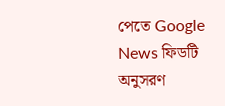পেতে Google News ফিডটি অনুসরণ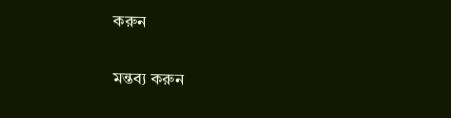করুন

মন্তব্য করুন